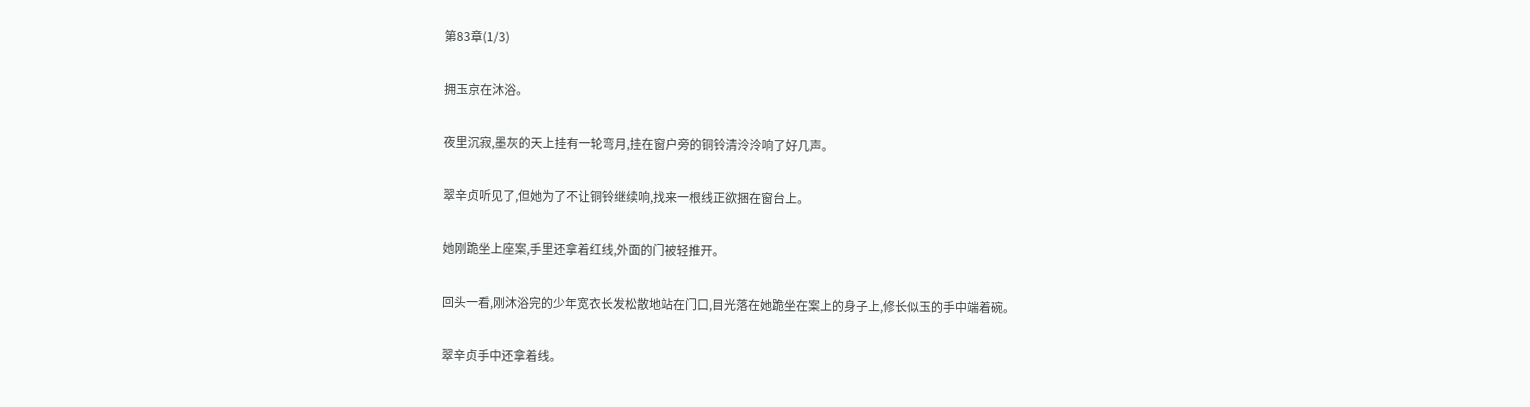第83章(1/3)

拥玉京在沐浴。

夜里沉寂,墨灰的天上挂有一轮弯月,挂在窗户旁的铜铃清泠泠响了好几声。

翠辛贞听见了,但她为了不让铜铃继续响,找来一根线正欲捆在窗台上。

她刚跪坐上座案,手里还拿着红线,外面的门被轻推开。

回头一看,刚沐浴完的少年宽衣长发松散地站在门口,目光落在她跪坐在案上的身子上,修长似玉的手中端着碗。

翠辛贞手中还拿着线。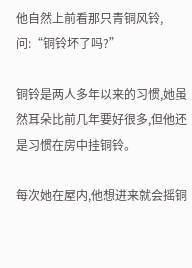他自然上前看那只青铜风铃,问:“铜铃坏了吗?”

铜铃是两人多年以来的习惯,她虽然耳朵比前几年要好很多,但他还是习惯在房中挂铜铃。

每次她在屋内,他想进来就会摇铜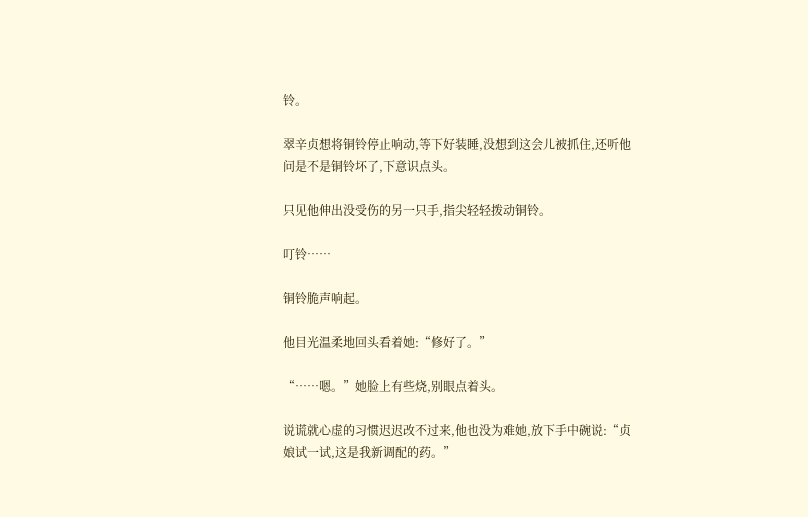铃。

翠辛贞想将铜铃停止响动,等下好装睡,没想到这会儿被抓住,还听他问是不是铜铃坏了,下意识点头。

只见他伸出没受伤的另一只手,指尖轻轻拨动铜铃。

叮铃……

铜铃脆声响起。

他目光温柔地回头看着她:“修好了。”

“……嗯。”她脸上有些烧,别眼点着头。

说谎就心虚的习惯迟迟改不过来,他也没为难她,放下手中碗说:“贞娘试一试,这是我新调配的药。”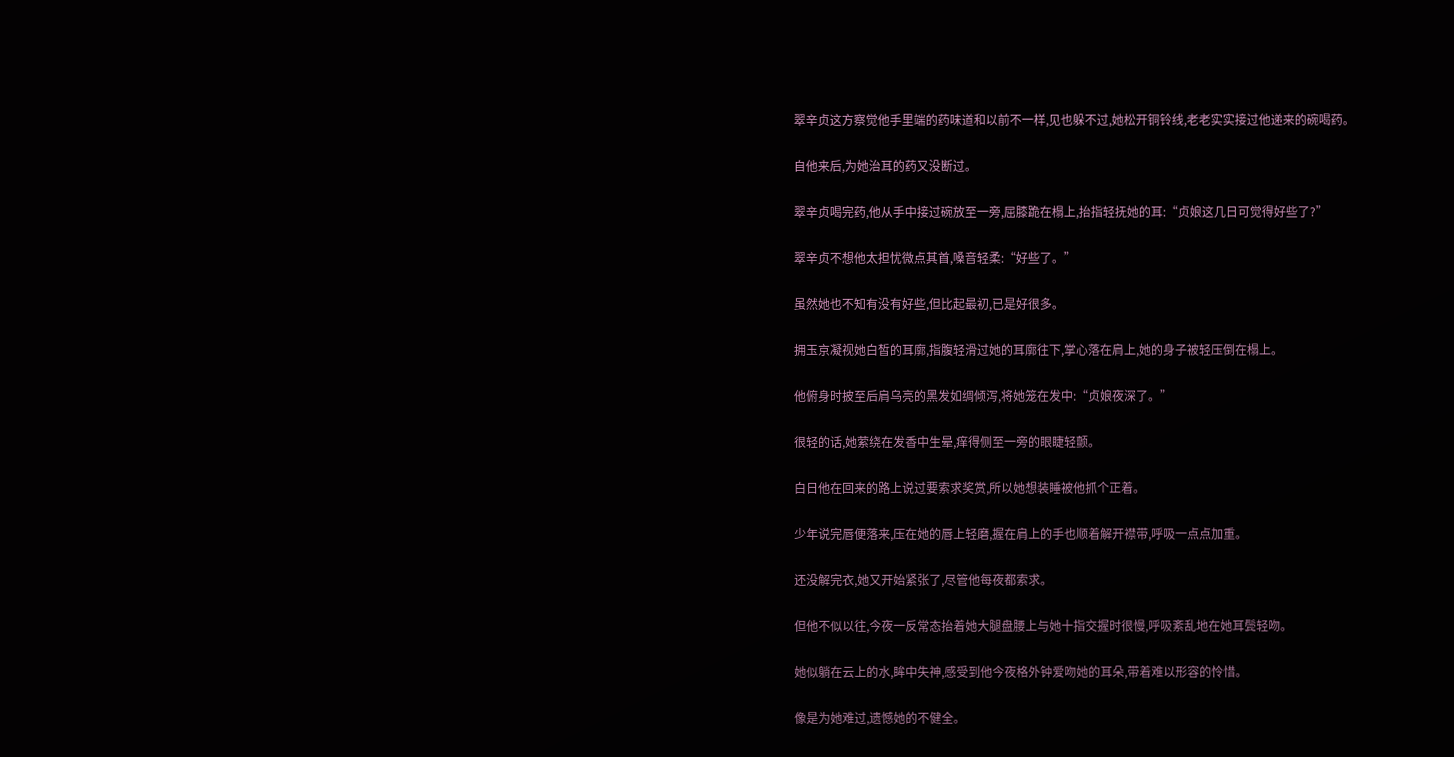翠辛贞这方察觉他手里端的药味道和以前不一样,见也躲不过,她松开铜铃线,老老实实接过他递来的碗喝药。

自他来后,为她治耳的药又没断过。

翠辛贞喝完药,他从手中接过碗放至一旁,屈膝跪在榻上,抬指轻抚她的耳:“贞娘这几日可觉得好些了?”

翠辛贞不想他太担忧微点其首,嗓音轻柔:“好些了。”

虽然她也不知有没有好些,但比起最初,已是好很多。

拥玉京凝视她白皙的耳廓,指腹轻滑过她的耳廓往下,掌心落在肩上,她的身子被轻压倒在榻上。

他俯身时披至后肩乌亮的黑发如绸倾泻,将她笼在发中:“贞娘夜深了。”

很轻的话,她萦绕在发香中生晕,痒得侧至一旁的眼睫轻颤。

白日他在回来的路上说过要索求奖赏,所以她想装睡被他抓个正着。

少年说完唇便落来,压在她的唇上轻磨,握在肩上的手也顺着解开襟带,呼吸一点点加重。

还没解完衣,她又开始紧张了,尽管他每夜都索求。

但他不似以往,今夜一反常态抬着她大腿盘腰上与她十指交握时很慢,呼吸紊乱地在她耳鬓轻吻。

她似躺在云上的水,眸中失神,感受到他今夜格外钟爱吻她的耳朵,带着难以形容的怜惜。

像是为她难过,遗憾她的不健全。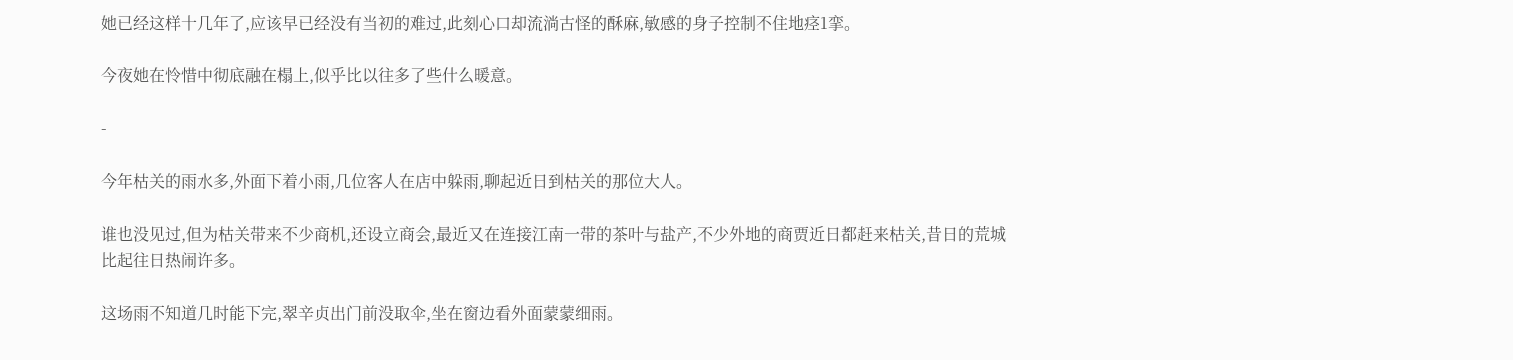她已经这样十几年了,应该早已经没有当初的难过,此刻心口却流淌古怪的酥麻,敏感的身子控制不住地痉1挛。

今夜她在怜惜中彻底融在榻上,似乎比以往多了些什么暖意。

-

今年枯关的雨水多,外面下着小雨,几位客人在店中躲雨,聊起近日到枯关的那位大人。

谁也没见过,但为枯关带来不少商机,还设立商会,最近又在连接江南一带的茶叶与盐产,不少外地的商贾近日都赶来枯关,昔日的荒城比起往日热闹许多。

这场雨不知道几时能下完,翠辛贞出门前没取伞,坐在窗边看外面蒙蒙细雨。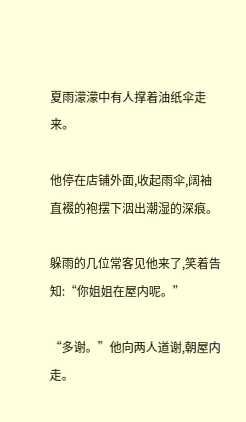夏雨濛濛中有人撑着油纸伞走来。

他停在店铺外面,收起雨伞,阔袖直裰的袍摆下洇出潮湿的深痕。

躲雨的几位常客见他来了,笑着告知:“你姐姐在屋内呢。”

“多谢。”他向两人道谢,朝屋内走。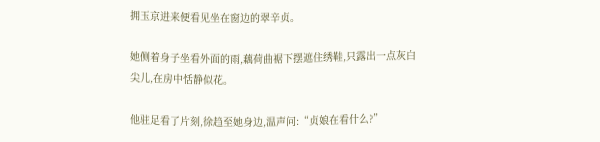拥玉京进来便看见坐在窗边的翠辛贞。

她侧着身子坐看外面的雨,藕荷曲裾下摆遮住绣鞋,只露出一点灰白尖儿,在房中恬静似花。

他驻足看了片刻,徐趋至她身边,温声问:“贞娘在看什么?”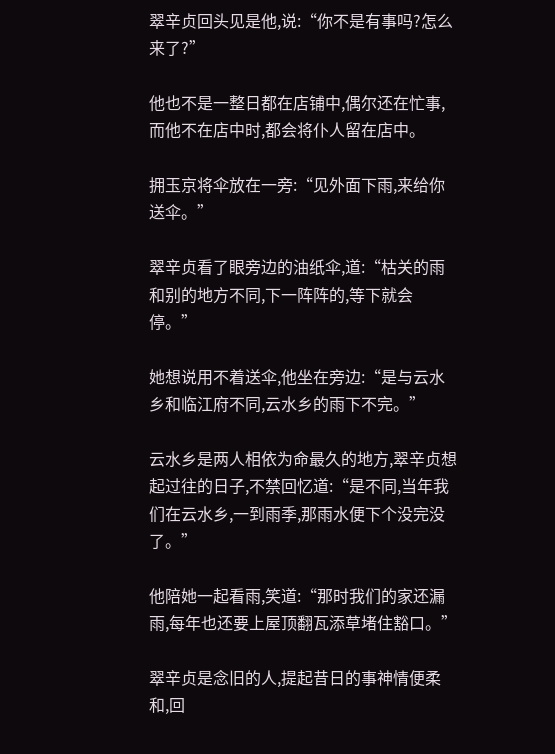翠辛贞回头见是他,说:“你不是有事吗?怎么来了?”

他也不是一整日都在店铺中,偶尔还在忙事,而他不在店中时,都会将仆人留在店中。

拥玉京将伞放在一旁:“见外面下雨,来给你送伞。”

翠辛贞看了眼旁边的油纸伞,道:“枯关的雨和别的地方不同,下一阵阵的,等下就会停。”

她想说用不着送伞,他坐在旁边:“是与云水乡和临江府不同,云水乡的雨下不完。”

云水乡是两人相依为命最久的地方,翠辛贞想起过往的日子,不禁回忆道:“是不同,当年我们在云水乡,一到雨季,那雨水便下个没完没了。”

他陪她一起看雨,笑道:“那时我们的家还漏雨,每年也还要上屋顶翻瓦添草堵住豁口。”

翠辛贞是念旧的人,提起昔日的事神情便柔和,回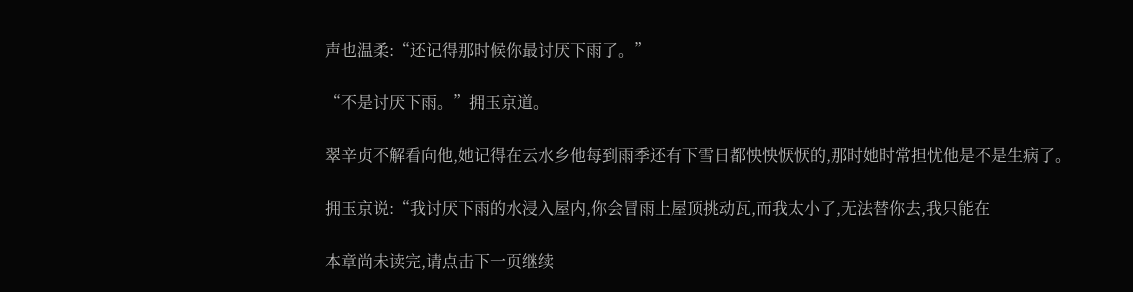声也温柔:“还记得那时候你最讨厌下雨了。”

“不是讨厌下雨。”拥玉京道。

翠辛贞不解看向他,她记得在云水乡他每到雨季还有下雪日都怏怏恹恹的,那时她时常担忧他是不是生病了。

拥玉京说:“我讨厌下雨的水浸入屋内,你会冒雨上屋顶挑动瓦,而我太小了,无法替你去,我只能在

本章尚未读完,请点击下一页继续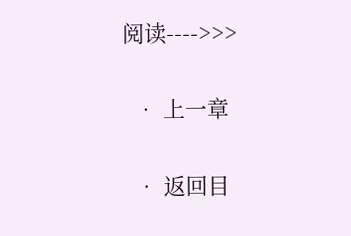阅读---->>>

  • 上一章

  • 返回目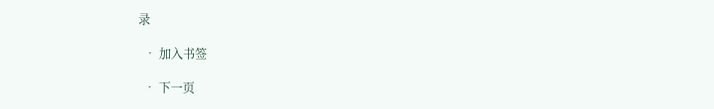录

  • 加入书签

  • 下一页